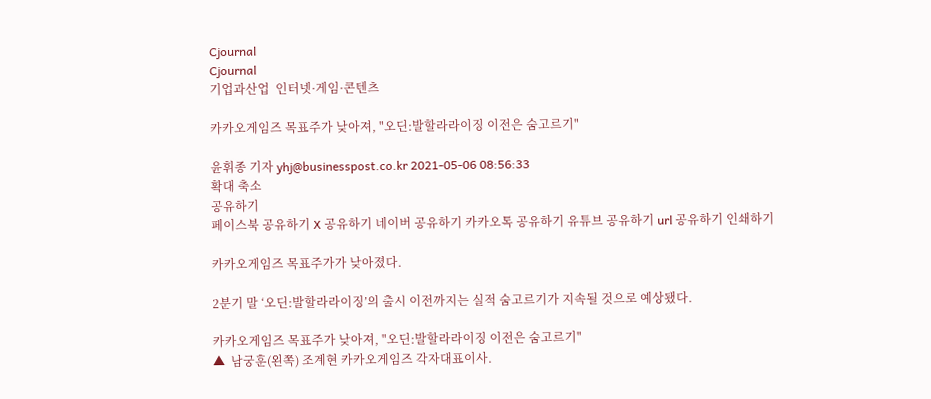Cjournal
Cjournal
기업과산업  인터넷·게임·콘텐츠

카카오게임즈 목표주가 낮아져, "오딘:발할라라이징 이전은 숨고르기"

윤휘종 기자 yhj@businesspost.co.kr 2021-05-06 08:56:33
확대 축소
공유하기
페이스북 공유하기 X 공유하기 네이버 공유하기 카카오톡 공유하기 유튜브 공유하기 url 공유하기 인쇄하기

카카오게임즈 목표주가가 낮아졌다.

2분기 말 ‘오딘:발할라라이징’의 출시 이전까지는 실적 숨고르기가 지속될 것으로 예상됐다.

카카오게임즈 목표주가 낮아져, "오딘:발할라라이징 이전은 숨고르기"
▲  남궁훈(왼쪽) 조계현 카카오게임즈 각자대표이사.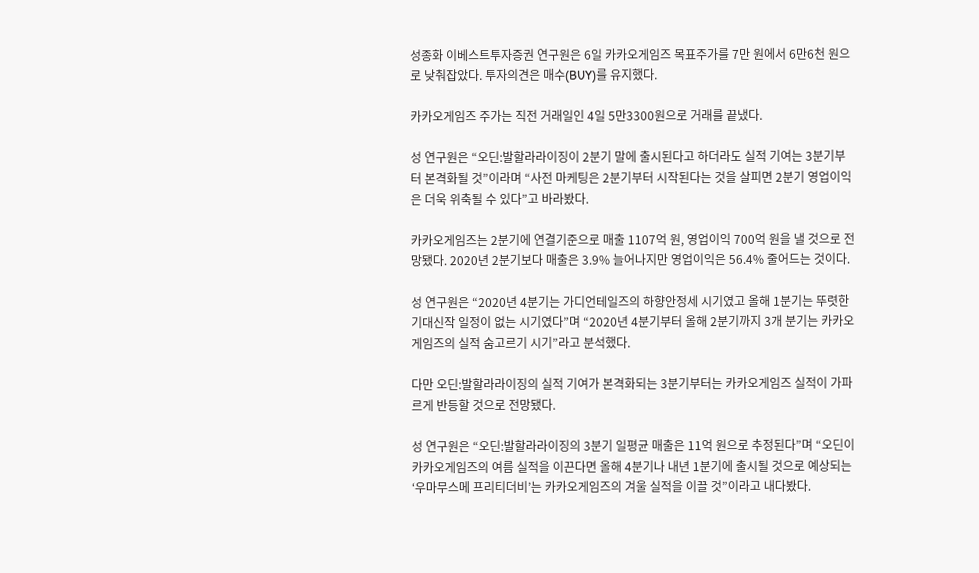성종화 이베스트투자증권 연구원은 6일 카카오게임즈 목표주가를 7만 원에서 6만6천 원으로 낮춰잡았다. 투자의견은 매수(BUY)를 유지했다.

카카오게임즈 주가는 직전 거래일인 4일 5만3300원으로 거래를 끝냈다.

성 연구원은 “오딘:발할라라이징이 2분기 말에 출시된다고 하더라도 실적 기여는 3분기부터 본격화될 것”이라며 “사전 마케팅은 2분기부터 시작된다는 것을 살피면 2분기 영업이익은 더욱 위축될 수 있다”고 바라봤다.

카카오게임즈는 2분기에 연결기준으로 매출 1107억 원, 영업이익 700억 원을 낼 것으로 전망됐다. 2020년 2분기보다 매출은 3.9% 늘어나지만 영업이익은 56.4% 줄어드는 것이다.

성 연구원은 “2020년 4분기는 가디언테일즈의 하향안정세 시기였고 올해 1분기는 뚜렷한 기대신작 일정이 없는 시기였다”며 “2020년 4분기부터 올해 2분기까지 3개 분기는 카카오게임즈의 실적 숨고르기 시기”라고 분석했다.

다만 오딘:발할라라이징의 실적 기여가 본격화되는 3분기부터는 카카오게임즈 실적이 가파르게 반등할 것으로 전망됐다.

성 연구원은 “오딘:발할라라이징의 3분기 일평균 매출은 11억 원으로 추정된다”며 “오딘이 카카오게임즈의 여름 실적을 이끈다면 올해 4분기나 내년 1분기에 출시될 것으로 예상되는 ‘우마무스메 프리티더비’는 카카오게임즈의 겨울 실적을 이끌 것”이라고 내다봤다.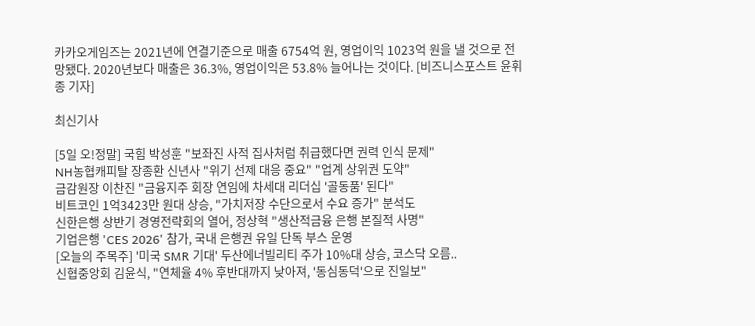카카오게임즈는 2021년에 연결기준으로 매출 6754억 원, 영업이익 1023억 원을 낼 것으로 전망됐다. 2020년보다 매출은 36.3%, 영업이익은 53.8% 늘어나는 것이다. [비즈니스포스트 윤휘종 기자]

최신기사

[5일 오!정말] 국힘 박성훈 "보좌진 사적 집사처럼 취급했다면 권력 인식 문제"
NH농협캐피탈 장종환 신년사 "위기 선제 대응 중요" "업계 상위권 도약"
금감원장 이찬진 "금융지주 회장 연임에 차세대 리더십 '골동품' 된다"
비트코인 1억3423만 원대 상승, "가치저장 수단으로서 수요 증가" 분석도
신한은행 상반기 경영전략회의 열어, 정상혁 "생산적금융 은행 본질적 사명"
기업은행 'CES 2026' 참가, 국내 은행권 유일 단독 부스 운영
[오늘의 주목주] '미국 SMR 기대' 두산에너빌리티 주가 10%대 상승, 코스닥 오름..
신협중앙회 김윤식, "연체율 4% 후반대까지 낮아져, '동심동덕'으로 진일보"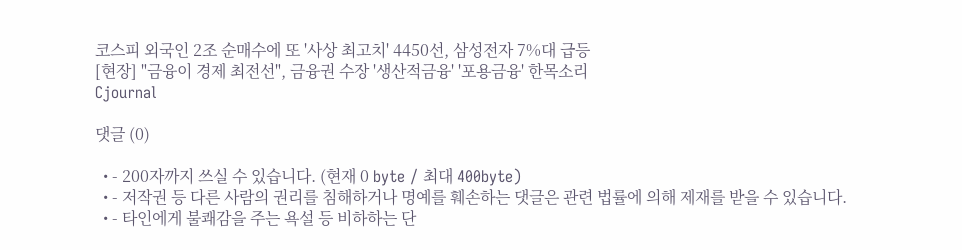코스피 외국인 2조 순매수에 또 '사상 최고치' 4450선, 삼성전자 7%대 급등
[현장] "금융이 경제 최전선", 금융권 수장 '생산적금융' '포용금융' 한목소리
Cjournal

댓글 (0)

  • - 200자까지 쓰실 수 있습니다. (현재 0 byte / 최대 400byte)
  • - 저작권 등 다른 사람의 권리를 침해하거나 명예를 훼손하는 댓글은 관련 법률에 의해 제재를 받을 수 있습니다.
  • - 타인에게 불쾌감을 주는 욕설 등 비하하는 단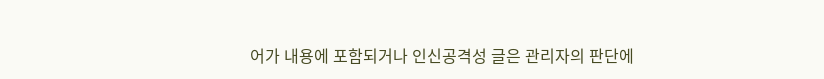어가 내용에 포함되거나 인신공격성 글은 관리자의 판단에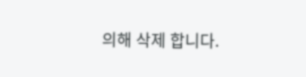의해 삭제 합니다.